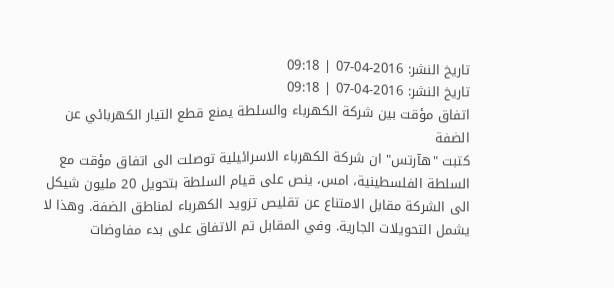تاريخ النشر: 2016-04-07 | 09:18
تاريخ النشر: 2016-04-07 | 09:18
اتفاق مؤقت بين شركة الكهرباء والسلطة يمنع قطع التيار الكهربائي عن الضفة
كتبت "هآرتس" ان شركة الكهرباء الاسرائيلية توصلت الى اتفاق مؤقت مع السلطة الفلسطينية، امس، ينص على قيام السلطة بتحويل 20 مليون شيكل الى الشركة مقابل الامتناع عن تقليص تزويد الكهرباء لمناطق الضفة. وهذا لا يشمل التحويلات الجارية. وفي المقابل تم الاتفاق على بدء مفاوضات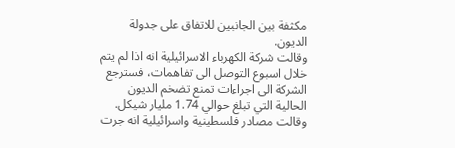مكثفة بين الجانبين للاتفاق على جدولة الديون.
وقالت شركة الكهرباء الاسرائيلية انه اذا لم يتم خلال اسبوع التوصل الى تفاهمات، فسترجع الشركة الى اجراءات تمنع تضخم الديون الحالية التي تبلغ حوالي 1.74 مليار شيكل.
وقالت مصادر فلسطينية واسرائيلية انه جرت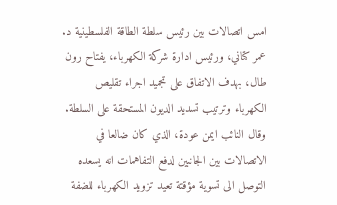امس اتصالات بين رئيس سلطة الطاقة الفلسطينية د. عمر كتاني، ورئيس ادارة شركة الكهرباء، يفتاح رون طال، بهدف الاتفاق على تجميد اجراء تقليص الكهرباء وترتيب تسديد الديون المستحقة على السلطة.
وقال النائب ايمن عودة، الذي كان ضالعا في الاتصالات بين الجانبين لدفع التفاهمات انه يسعده التوصل الى تسوية مؤقتة تعيد تزويد الكهرباء للضفة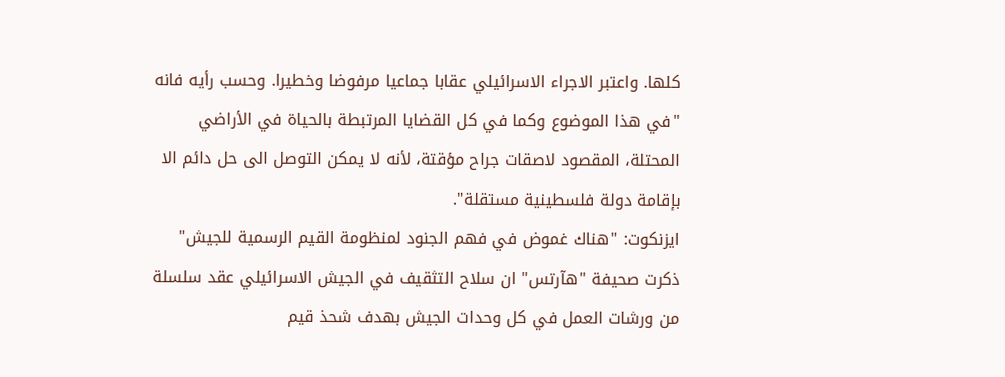كلها. واعتبر الاجراء الاسرائيلي عقابا جماعيا مرفوضا وخطيرا. وحسب رأيه فانه "في هذا الموضوع وكما في كل القضايا المرتبطة بالحياة في الأراضي المحتلة، المقصود لاصقات جراح مؤقتة، لأنه لا يمكن التوصل الى حل دائم الا بإقامة دولة فلسطينية مستقلة".
ايزنكوت: "هناك غموض في فهم الجنود لمنظومة القيم الرسمية للجيش"
ذكرت صحيفة "هآرتس" ان سلاح التثقيف في الجيش الاسرائيلي عقد سلسلة من ورشات العمل في كل وحدات الجيش بهدف شحذ قيم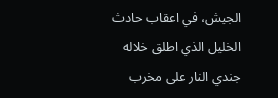الجيش، في اعقاب حادث الخليل الذي اطلق خلاله جندي النار على مخرب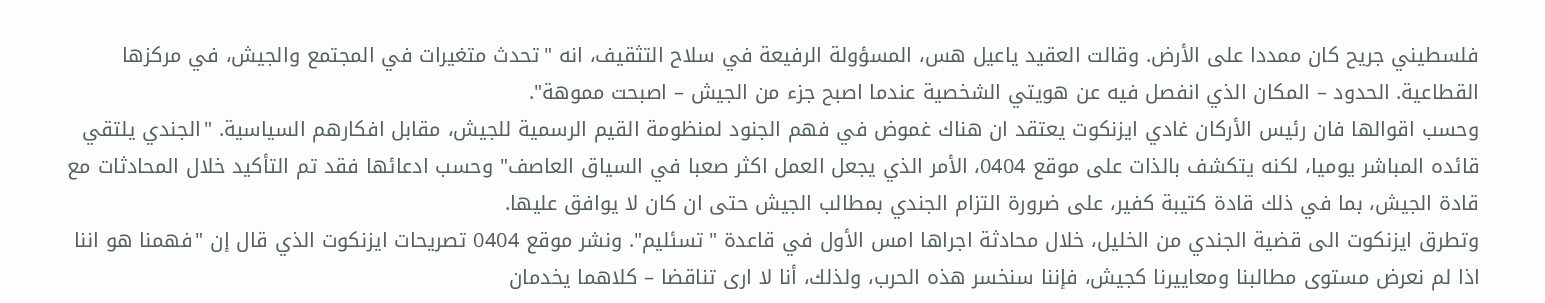فلسطيني جريح كان ممددا على الأرض. وقالت العقيد ياعيل هس، المسؤولة الرفيعة في سلاح التثقيف، انه "تحدث متغيرات في المجتمع والجيش، في مركزها القطاعية. الحدود – المكان الذي انفصل فيه عن هويتي الشخصية عندما اصبح جزء من الجيش – اصبحت مموهة".
وحسب اقوالها فان رئيس الأركان غادي ايزنكوت يعتقد ان هناك غموض في فهم الجنود لمنظومة القيم الرسمية للجيش، مقابل افكارهم السياسية. "الجندي يلتقي قائده المباشر يوميا، لكنه يتكشف بالذات على موقع 0404، الأمر الذي يجعل العمل اكثر صعبا في السياق العاصف" وحسب ادعائها فقد تم التأكيد خلال المحادثات مع قادة الجيش، بما في ذلك قادة كتيبة كفير، على ضرورة التزام الجندي بمطالب الجيش حتى ان كان لا يوافق عليها.
وتطرق ايزنكوت الى قضية الجندي من الخليل، خلال محادثة اجراها امس الأول في قاعدة "تسئليم". ونشر موقع 0404 تصريحات ايزنكوت الذي قال إن "فهمنا هو اننا اذا لم نعرض مستوى مطالبنا ومعاييرنا كجيش، فإننا سنخسر هذه الحرب، ولذلك، أنا لا ارى تناقضا – كلاهما يخدمان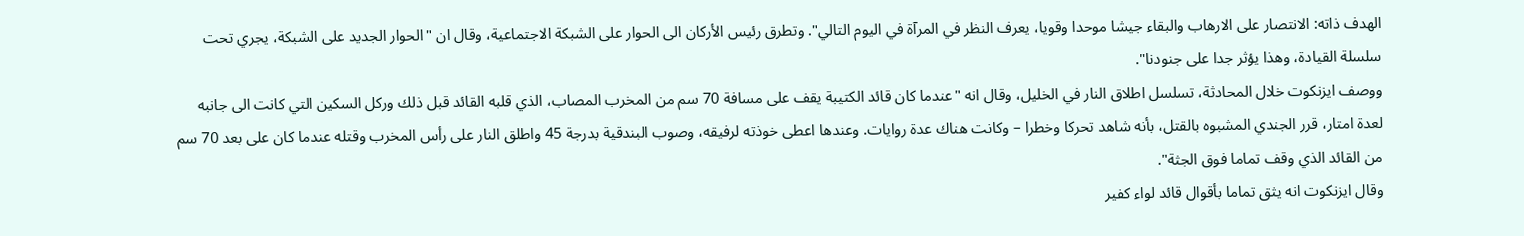الهدف ذاته: الانتصار على الارهاب والبقاء جيشا موحدا وقويا، يعرف النظر في المرآة في اليوم التالي". وتطرق رئيس الأركان الى الحوار على الشبكة الاجتماعية، وقال ان "الحوار الجديد على الشبكة، يجري تحت سلسلة القيادة، وهذا يؤثر جدا على جنودنا".
ووصف ايزنكوت خلال المحادثة، تسلسل اطلاق النار في الخليل، وقال انه "عندما كان قائد الكتيبة يقف على مسافة 70 سم من المخرب المصاب، الذي قلبه القائد قبل ذلك وركل السكين التي كانت الى جانبه لعدة امتار، قرر الجندي المشبوه بالقتل، بأنه شاهد تحركا وخطرا – وكانت هناك عدة روايات. وعندها اعطى خوذته لرفيقه، وصوب البندقية بدرجة 45 واطلق النار على رأس المخرب وقتله عندما كان على بعد 70 سم من القائد الذي وقف تماما فوق الجثة".
وقال ايزنكوت انه يثق تماما بأقوال قائد لواء كفير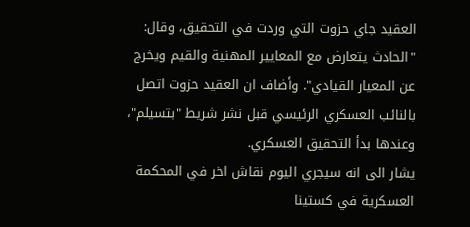العقيد جاي حزوت التي وردت في التحقيق، وقال: "الحادث يتعارض مع المعايير المهنية والقيم ويخرج عن المعيار القيادي". وأضاف ان العقيد حزوت اتصل بالنائب العسكري الرئيسي قبل نشر شريط "بتسيلم"، وعندها بدأ التحقيق العسكري.
يشار الى انه سيجري اليوم نقاش اخر في المحكمة العسكرية في كستينا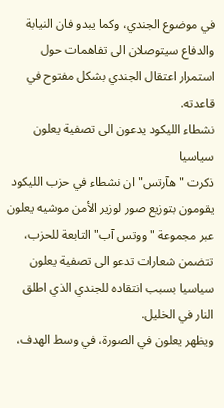في موضوع الجندي، وكما يبدو فان النيابة والدفاع سيتوصلان الى تفاهمات حول استمرار اعتقال الجندي بشكل مفتوح في قاعدته.
نشطاء الليكود يدعون الى تصفية يعلون سياسيا
ذكرت "هآرتس" ان نشطاء في حزب الليكود يقومون بتوزيع صور لوزير الأمن موشيه يعلون عبر مجموعة "ووتس آب" التابعة للحزب، تتضمن شعارات تدعو الى تصفية يعلون سياسيا بسبب انتقاده للجندي الذي اطلق النار في الخليل.
ويظهر يعلون في الصورة، في وسط الهدف،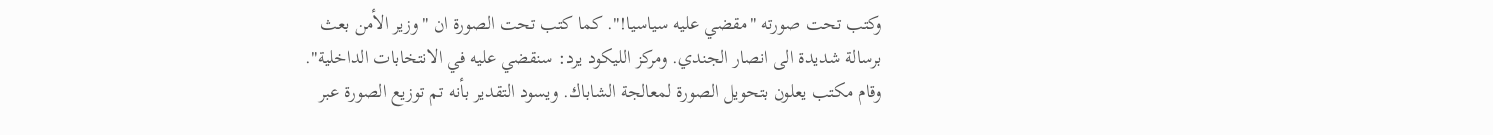وكتب تحت صورته "مقضي عليه سياسيا!". كما كتب تحت الصورة ان "وزير الأمن بعث برسالة شديدة الى انصار الجندي. ومركز الليكود يرد: سنقضي عليه في الانتخابات الداخلية". وقام مكتب يعلون بتحويل الصورة لمعالجة الشاباك. ويسود التقدير بأنه تم توزيع الصورة عبر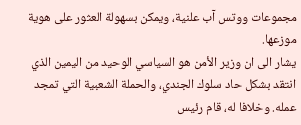مجموعات ووتس آب علنية، ويمكن بسهولة العثور على هوية موزعها.
يشار الى ان وزير الأمن هو السياسي الوحيد من اليمين الذي انتقد بشكل حاد سلوك الجندي، والحملة الشعبية التي تمجد عمله. وخلافا له، قام رئيس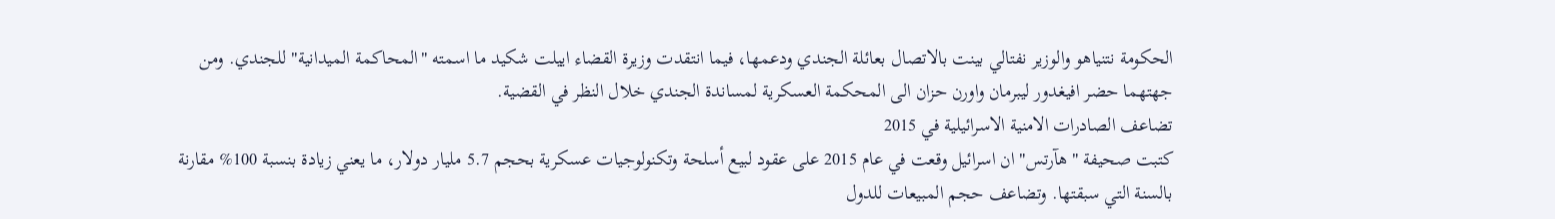الحكومة نتنياهو والوزير نفتالي بينت بالاتصال بعائلة الجندي ودعمها، فيما انتقدت وزيرة القضاء اييلت شكيد ما اسمته "المحاكمة الميدانية" للجندي. ومن جهتهما حضر افيغدور ليبرمان واورن حزان الى المحكمة العسكرية لمساندة الجندي خلال النظر في القضية.
تضاعف الصادرات الامنية الاسرائيلية في 2015
كتبت صحيفة "هآرتس" ان اسرائيل وقعت في عام 2015 على عقود لبيع أسلحة وتكنولوجيات عسكرية بحجم 5.7 مليار دولار، ما يعني زيادة بنسبة 100% مقارنة بالسنة التي سبقتها. وتضاعف حجم المبيعات للدول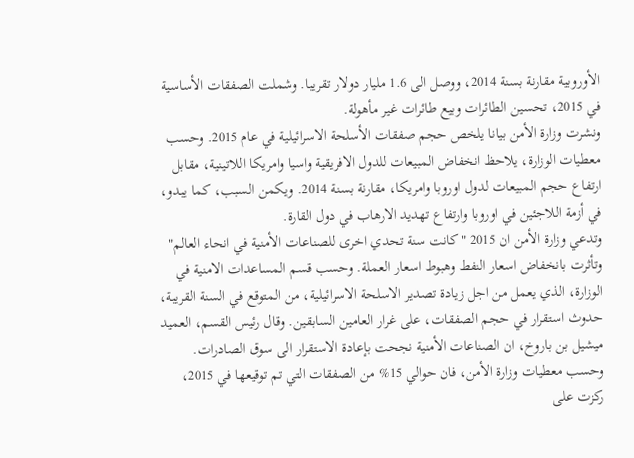الأوروبية مقارنة بسنة 2014، ووصل الى 1.6 مليار دولار تقريبا. وشملت الصفقات الأساسية في 2015، تحسين الطائرات وبيع طائرات غير مأهولة.
ونشرت وزارة الأمن بيانا يلخص حجم صفقات الأسلحة الاسرائيلية في عام 2015. وحسب معطيات الوزارة، يلاحظ انخفاض المبيعات للدول الافريقية واسيا وامريكا اللاتينية، مقابل ارتفاع حجم المبيعات لدول اوروبا وامريكا، مقارنة بسنة 2014. ويكمن السبب، كما يبدو، في أزمة اللاجئين في اوروبا وارتفاع تهديد الارهاب في دول القارة.
وتدعي وزارة الأمن ان 2015 "كانت سنة تحدي اخرى للصناعات الأمنية في انحاء العالم" وتأثرت بانخفاض اسعار النفط وهبوط اسعار العملة. وحسب قسم المساعدات الامنية في الوزارة، الذي يعمل من اجل زيادة تصدير الاسلحة الاسرائيلية، من المتوقع في السنة القريبة، حدوث استقرار في حجم الصفقات، على غرار العامين السابقين. وقال رئيس القسم، العميد ميشيل بن باروخ، ان الصناعات الأمنية نجحت بإعادة الاستقرار الى سوق الصادرات.
وحسب معطيات وزارة الأمن، فان حوالي 15% من الصفقات التي تم توقيعها في 2015، ركزت على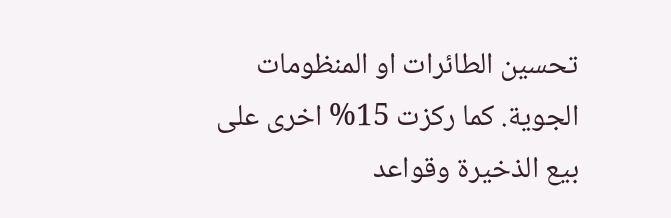تحسين الطائرات او المنظومات الجوية. كما ركزت 15% اخرى على بيع الذخيرة وقواعد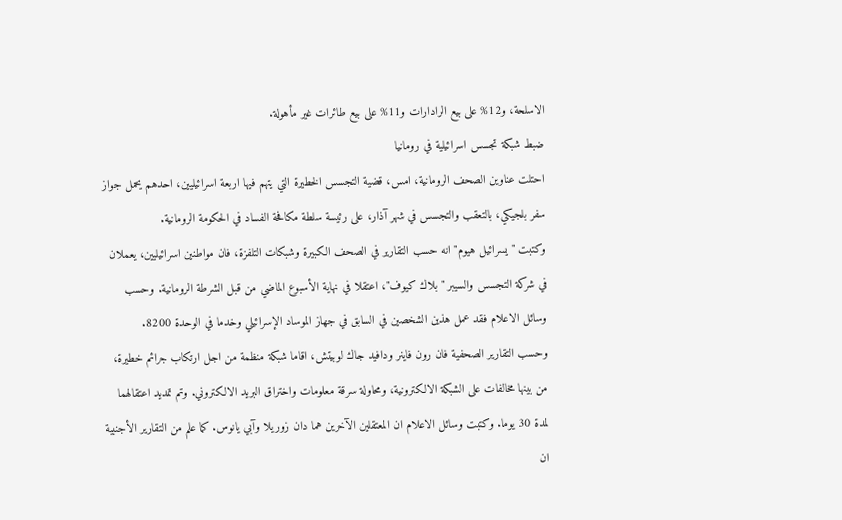الاسلحة، و12% على بيع الرادارات و11% على بيع طائرات غير مأهولة.
ضبط شبكة تجسس اسرائيلية في رومانيا
احتلت عناوين الصحف الرومانية، امس، قضية التجسس الخطيرة التي يتهم فيها اربعة اسرائيليين، احدهم يحمل جواز سفر بلجيكي، بالتعقب والتجسس في شهر آذار، على رئيسة سلطة مكافحة الفساد في الحكومة الرومانية.
وكتبت "يسرائيل هيوم" انه حسب التقارير في الصحف الكبيرة وشبكات التلفزة، فان مواطنين اسرائيليين، يعملان في شركة التجسس والسيبر "بلاك كيوف"، اعتقلا في نهاية الأسبوع الماضي من قبل الشرطة الرومانية. وحسب وسائل الاعلام فقد عمل هذين الشخصين في السابق في جهاز الموساد الإسرائيلي وخدما في الوحدة 8200.
وحسب التقارير الصحفية فان رون فاينر ودافيد جاك لوبيتش، اقاما شبكة منظمة من اجل ارتكاب جرائم خطيرة، من بينها مخالفات على الشبكة الالكترونية، ومحاولة سرقة معلومات واختراق البريد الالكتروني. وتم تمديد اعتقالهما لمدة 30 يوما. وكتبت وسائل الاعلام ان المعتقلين الآخرين هما دان زوريلا وآبي يانوس. كما علم من التقارير الأجنبية ان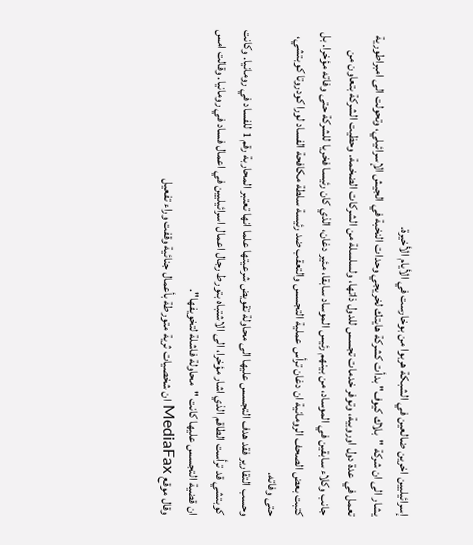إسرائيليين اخرين ضالعين في الشبكة هربوا من بوخارست في الأيام الأخيرة.
يشار الى ان شركة "بلاك كيوف" بدأت كشركة هايتك لخريجي وحدات النخبة في الجيش الإسرائيلي، وتحولت الى امبراطورية تعمل في عدة دول اوروبية، وتوفر خدمات تجسس للدول ذاتها، ولسلسلة من الشركات الضخمة. وحظيت الشركة بتعاون من جانب وكلاء سابقين في الموساد، من بينهم رئيس الموساد سابقا، مئير دغان، الذي كان رئيسا فخريا للشركة حتى وفاته مؤخرا. بل كتبت بعض الصحف الرومانية ان دغان ترأس عملية التجسس والتعقب ضد رئيسة سلطة مكافحة الفساد لورا كودروتا كوبتشي، حتى وفاته.
وحسب التقارير فقد هدف التجسس عليها الى محاولة تقويض شرعيتها علما انها تعتبر المحاربة رقم 1 للفساد في رومانيا. وكانت كوبتشي قد ترأست الطاقم الذي اشار مؤخرا، الى الاشتباه بتورط رجال اعمال اسرائيليين في اعمال فساد في رومانيا. وقالت امس ان قضية التجسس عليها كانت "محاولة فاشلة لتخويفها".
وقال موقع MediaFax ان شخصيات ثرية متورطة بأعمال جنائية وقفت وراء تفعيل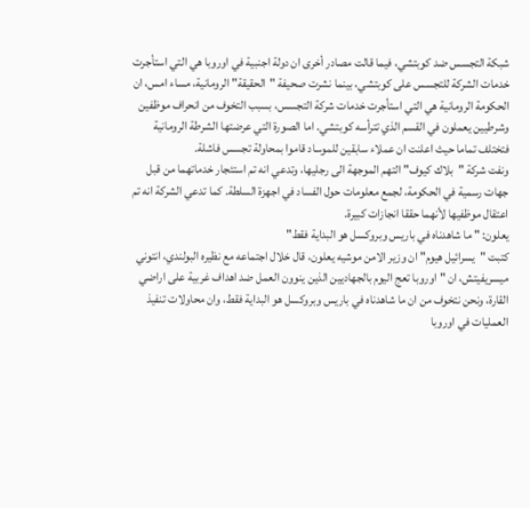شبكة التجسس ضد كوبتشي، فيما قالت مصادر أخرى ان دولة اجنبية في اوروبا هي التي استأجرت خدمات الشركة للتجسس على كوبتشي، بينما نشرت صحيفة "الحقيقة" الرومانية، مساء امس، ان الحكومة الرومانية هي التي استأجرت خدمات شركة التجسس، بسبب التخوف من انحراف موظفين وشرطيين يعملون في القسم الذي تترأسه كوبتشي. اما الصورة التي عرضتها الشرطة الرومانية فتختلف تماما حيث اعلنت ان عملاء سابقين للموساد قاموا بمحاولة تجسس فاشلة.
ونفت شركة "بلاك كيوف" التهم الموجهة الى رجليها، وتدعي انه تم استئجار خدماتهما من قبل جهات رسمية في الحكومة، لجمع معلومات حول الفساد في اجهزة السلطة. كما تدعي الشركة انه تم اعتقال موظفيها لأنهما حققا انجازات كبيرة.
يعلون: " ما شاهدناه في باريس وبروكسل هو البداية فقط"
كتبت "يسرائيل هيوم" ان وزير الامن موشيه يعلون، قال خلال اجتماعه مع نظيره البولندي، انتوني ميسريفيتش، ان "اوروبا تعج اليوم بالجهاديين الذين ينوون العمل ضد اهداف غربية على اراضي القارة، ونحن نتخوف من ان ما شاهدناه في باريس وبروكسل هو البداية فقط، وان محاولات تنفيذ العمليات في اوروبا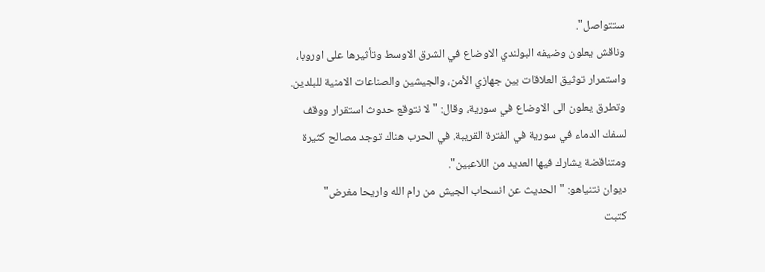ستتواصل".
وناقش يعلون وضيفه البولندي الاوضاع في الشرق الاوسط وتأثيرها على اوروبا، واستمرار توثيق العلاقات بين جهازي الأمن، والجيشين والصناعات الامنية للبلدين.
وتطرق يعلون الى الاوضاع في سورية، وقال: "لا نتوقع حدوث استقرار ووقف لسفك الدماء في سورية في الفترة القريبة. في الحرب هناك توجد مصالح كثيرة ومتناقضة يشارك فيها العديد من اللاعبين".
ديوان نتنياهو: "الحديث عن انسحاب الجيش من رام الله واريحا مغرض"
كتبت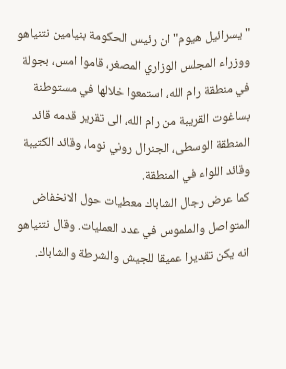"يسرائيل هيوم" ان رئيس الحكومة بنيامين نتنياهو ووزراء المجلس الوزاري المصغر، قاموا امس، بجولة في منطقة رام الله، استمعوا خلالها في مستوطنة بساغوت القريبة من رام الله، الى تقرير قدمه قائد المنطقة الوسطى، الجنرال روني نوما، وقائد الكتيبة وقائد اللواء في المنطقة.
كما عرض رجال الشاباك معطيات حول الانخفاض المتواصل والملموس في عدد العمليات. وقال نتنياهو انه يكن تقديرا عميقا للجيش والشرطة والشاباك.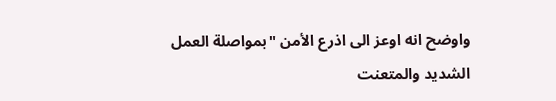واوضح انه اوعز الى اذرع الأمن "بمواصلة العمل الشديد والمتعنت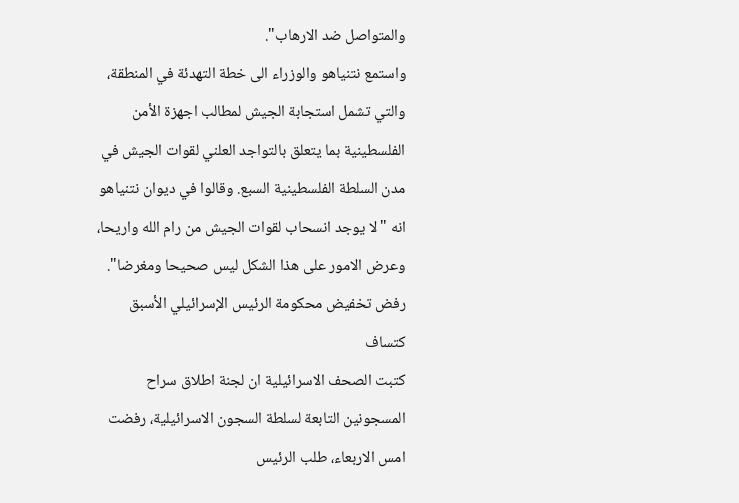والمتواصل ضد الارهاب".
واستمع نتنياهو والوزراء الى خطة التهدئة في المنطقة، والتي تشمل استجابة الجيش لمطالب اجهزة الأمن الفلسطينية بما يتعلق بالتواجد العلني لقوات الجيش في مدن السلطة الفلسطينية السبع. وقالوا في ديوان نتنياهو انه "لا يوجد انسحاب لقوات الجيش من رام الله واريحا، وعرض الامور على هذا الشكل ليس صحيحا ومغرضا".
رفض تخفيض محكومة الرئيس الإسرائيلي الأسبق كتساف
كتبت الصحف الاسرائيلية ان لجنة اطلاق سراح المسجونين التابعة لسلطة السجون الاسرائيلية، رفضت امس الاربعاء، طلب الرئيس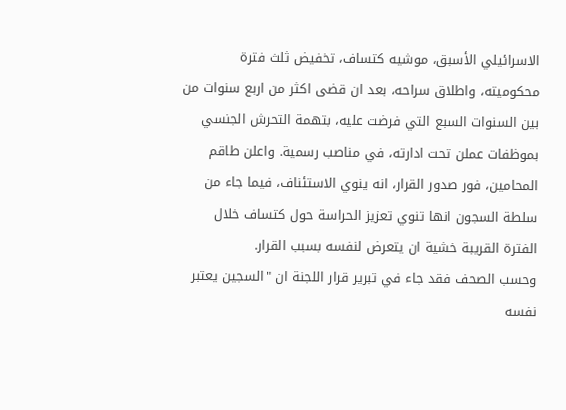الاسرائيلي الأسبق، موشيه كتساف، تخفيض ثلث فترة محكوميته، واطلاق سراحه، بعد ان قضى اكثر من اربع سنوات من بين السنوات السبع التي فرضت عليه، بتهمة التحرش الجنسي بموظفات عملن تحت ادارته، في مناصب رسمية. واعلن طاقم المحامين، فور صدور القرار، انه ينوي الاستئناف، فيما جاء من سلطة السجون انها تنوي تعزيز الحراسة حول كتساف خلال الفترة القريبة خشية ان يتعرض لنفسه بسبب القرار.
وحسب الصحف فقد جاء في تبرير قرار اللجنة ان "السجين يعتبر نفسه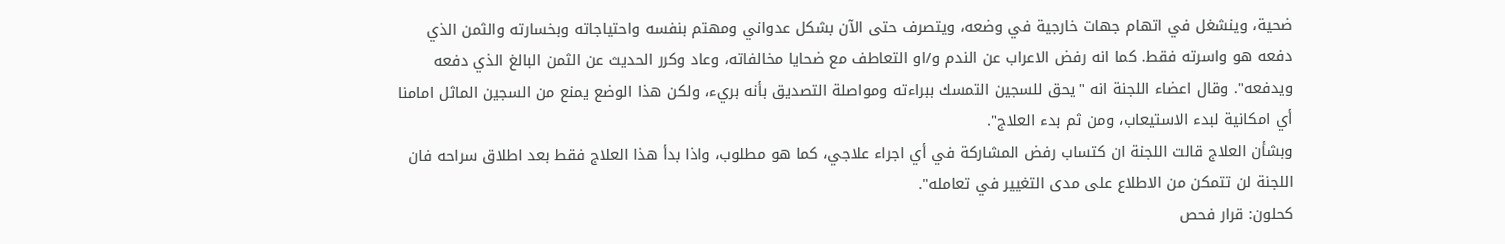ضحية، وينشغل في اتهام جهات خارجية في وضعه، ويتصرف حتى الآن بشكل عدواني ومهتم بنفسه واحتياجاته وبخسارته والثمن الذي دفعه هو واسرته فقط. كما انه رفض الاعراب عن الندم و/او التعاطف مع ضحايا مخالفاته، وعاد وكرر الحديث عن الثمن البالغ الذي دفعه ويدفعه". وقال اعضاء اللجنة انه "يحق للسجين التمسك ببراءته ومواصلة التصديق بأنه بريء، ولكن هذا الوضع يمنع من السجين الماثل امامنا أي امكانية لبدء الاستيعاب، ومن ثم بدء العلاج".
وبشأن العلاج قالت اللجنة ان كتساب رفض المشاركة في أي اجراء علاجي، كما هو مطلوب، واذا بدأ هذا العلاج فقط بعد اطلاق سراحه فان اللجنة لن تتمكن من الاطلاع على مدى التغيير في تعامله".
كحلون: قرار فحص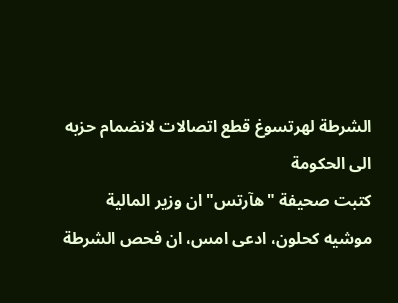الشرطة لهرتسوغ قطع اتصالات لانضمام حزبه الى الحكومة
كتبت صحيفة "هآرتس" ان وزير المالية موشيه كحلون، ادعى امس، ان فحص الشرطة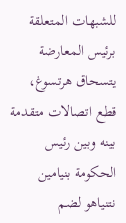للشبهات المتعلقة برئيس المعارضة يتسحاق هرتسوغ، قطع اتصالات متقدمة بينه وبين رئيس الحكومة بنيامين نتنياهو لضم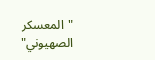"المعسكر الصهيوني"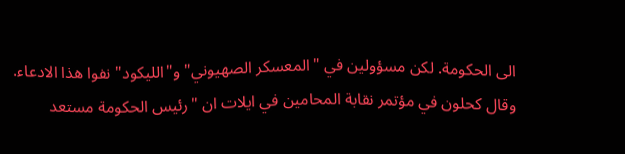الى الحكومة. لكن مسؤولين في "المعسكر الصهيوني" و"الليكود" نفوا هذا الادعاء.
وقال كحلون في مؤتمر نقابة المحامين في ايلات ان "رئيس الحكومة مستعد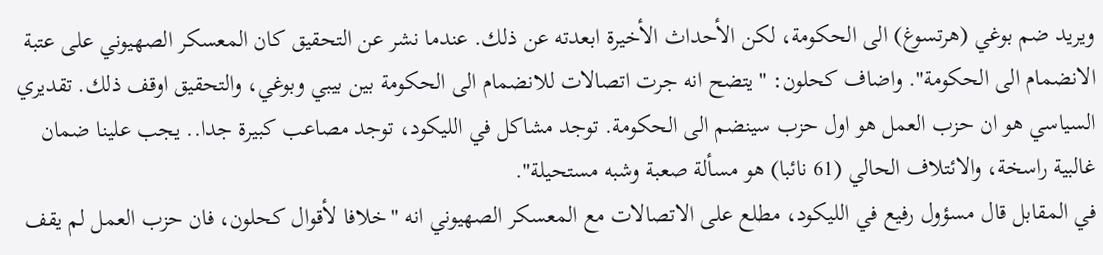ويريد ضم بوغي (هرتسوغ) الى الحكومة، لكن الأحداث الأخيرة ابعدته عن ذلك. عندما نشر عن التحقيق كان المعسكر الصهيوني على عتبة الانضمام الى الحكومة". واضاف كحلون: "يتضح انه جرت اتصالات للانضمام الى الحكومة بين بيبي وبوغي، والتحقيق اوقف ذلك. تقديري السياسي هو ان حزب العمل هو اول حزب سينضم الى الحكومة. توجد مشاكل في الليكود، توجد مصاعب كبيرة جدا.. يجب علينا ضمان غالبية راسخة، والائتلاف الحالي (61 نائبا) هو مسألة صعبة وشبه مستحيلة".
في المقابل قال مسؤول رفيع في الليكود، مطلع على الاتصالات مع المعسكر الصهيوني انه "خلافا لأقوال كحلون، فان حزب العمل لم يقف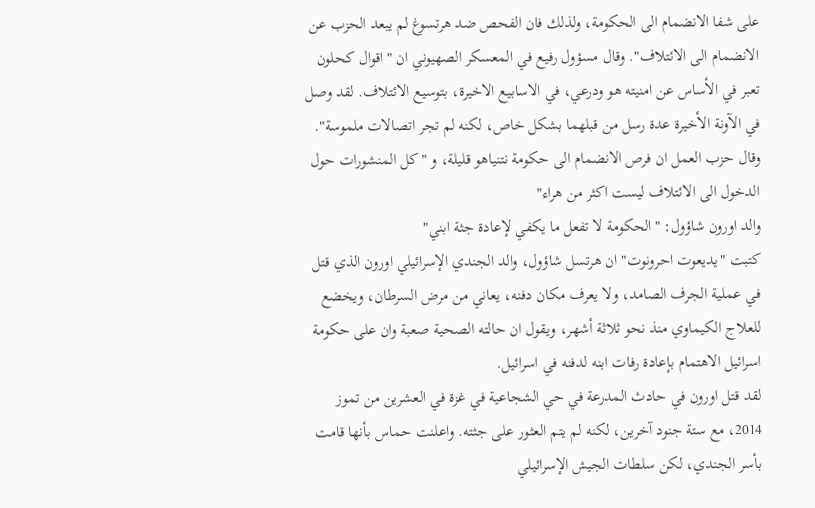على شفا الانضمام الى الحكومة، ولذلك فان الفحص ضد هرتسوغ لم يبعد الحزب عن الانضمام الى الائتلاف". وقال مسؤول رفيع في المعسكر الصهيوني ان "اقوال كحلون تعبر في الأساس عن امنيته هو ودرعي، في الاسابيع الاخيرة، بتوسيع الائتلاف. لقد وصل في الآونة الأخيرة عدة رسل من قبلهما بشكل خاص، لكنه لم تجر اتصالات ملموسة".
وقال حزب العمل ان فرص الانضمام الى حكومة نتنياهو قليلة، و "كل المنشورات حول الدخول الى الائتلاف ليست اكثر من هراء"
والد اورون شاؤول: "الحكومة لا تفعل ما يكفي لإعادة جثة ابني"
كتبت "يديعوت احرونوت" ان هرتسل شاؤول، والد الجندي الإسرائيلي اورون الذي قتل في عملية الجرف الصامد، ولا يعرف مكان دفنه، يعاني من مرض السرطان، ويخضع للعلاج الكيماوي منذ نحو ثلاثة أشهر، ويقول ان حالته الصحية صعبة وان على حكومة اسرائيل الاهتمام بإعادة رفات ابنه لدفنه في اسرائيل.
لقد قتل اورون في حادث المدرعة في حي الشجاعية في غزة في العشرين من تموز 2014، مع ستة جنود آخرين، لكنه لم يتم العثور على جثته. واعلنت حماس بأنها قامت بأسر الجندي، لكن سلطات الجيش الإسرائيلي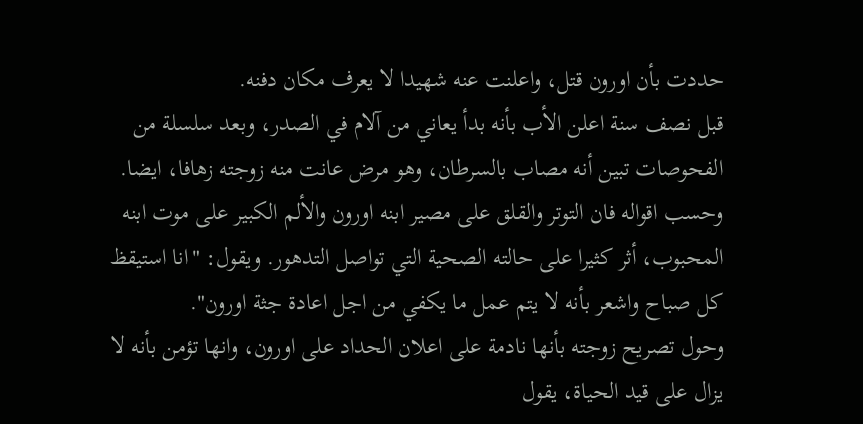حددت بأن اورون قتل، واعلنت عنه شهيدا لا يعرف مكان دفنه.
قبل نصف سنة اعلن الأب بأنه بدأ يعاني من آلام في الصدر، وبعد سلسلة من الفحوصات تبين أنه مصاب بالسرطان، وهو مرض عانت منه زوجته زهافا، ايضا. وحسب اقواله فان التوتر والقلق على مصير ابنه اورون والألم الكبير على موت ابنه المحبوب، أثر كثيرا على حالته الصحية التي تواصل التدهور. ويقول: "انا استيقظ كل صباح واشعر بأنه لا يتم عمل ما يكفي من اجل اعادة جثة اورون".
وحول تصريح زوجته بأنها نادمة على اعلان الحداد على اورون، وانها تؤمن بأنه لا يزال على قيد الحياة، يقول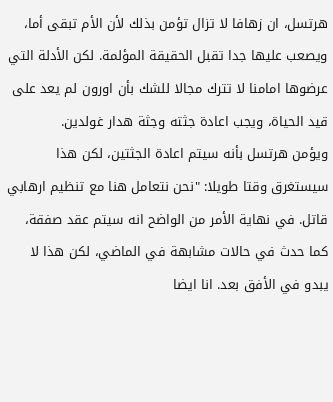هرتسل، ان زهافا لا تزال تؤمن بذلك لأن الأم تبقى أما، ويصعب عليها جدا تقبل الحقيقة المؤلمة. لكن الأدلة التي عرضوها امامنا لا تترك مجالا للشك بأن اورون لم يعد على قيد الحياة، ويجب اعادة جثته وجثة هدار غولدين.
ويؤمن هرتسل بأنه سيتم اعادة الجثتين، لكن هذا سيستغرق وقتا طويلا: "نحن نتعامل هنا مع تنظيم ارهابي قاتل. في نهاية الأمر من الواضح انه سيتم عقد صفقة، كما حدث في حالات مشابهة في الماضي، لكن هذا لا يبدو في الأفق بعد. انا ايضا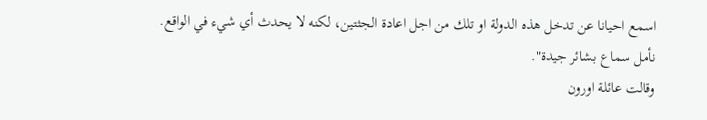اسمع احيانا عن تدخل هذه الدولة او تلك من اجل اعادة الجثتين، لكنه لا يحدث أي شيء في الواقع. نأمل سماع بشائر جيدة".
وقالت عائلة اورون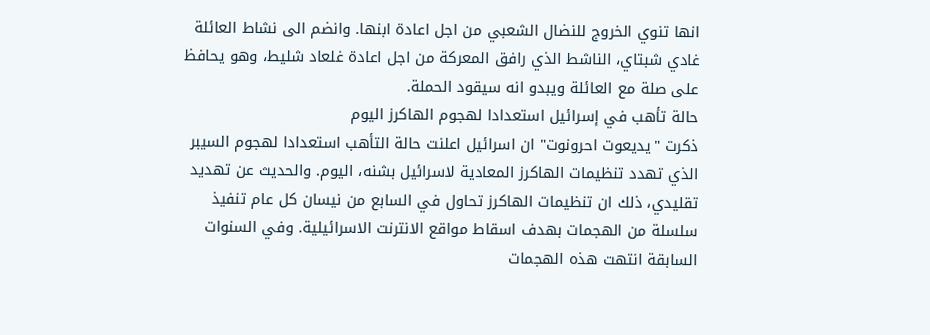انها تنوي الخروج للنضال الشعبي من اجل اعادة ابنها. وانضم الى نشاط العائلة غادي شبتاي، الناشط الذي رافق المعركة من اجل اعادة غلعاد شليط، وهو يحافظ على صلة مع العائلة ويبدو انه سيقود الحملة.
حالة تأهب في إسرائيل استعدادا لهجوم الهاكرز اليوم
ذكرت "يديعوت احرونوت" ان اسرائيل اعلنت حالة التأهب استعدادا لهجوم السيبر الذي تهدد تنظيمات الهاكرز المعادية لاسرائيل بشنه، اليوم. والحديث عن تهديد تقليدي، ذلك ان تنظيمات الهاكرز تحاول في السابع من نيسان كل عام تنفيذ سلسلة من الهجمات بهدف اسقاط مواقع الانترنت الاسرائيلية. وفي السنوات السابقة انتهت هذه الهجمات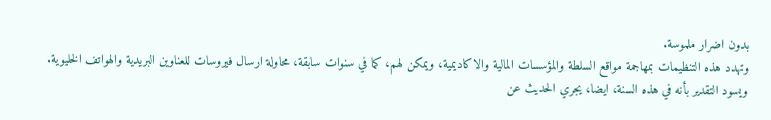بدون اضرار ملموسة.
وتهدد هذه التنظيمات بمهاجمة مواقع السلطة والمؤسسات المالية والاكاديمية، ويمكن لهم، كما في سنوات سابقة، محاولة ارسال فيروسات للعناوين البريدية والهواتف الخليوية.
ويسود التقدير بأنه في هذه السنة، ايضا، يجري الحديث عن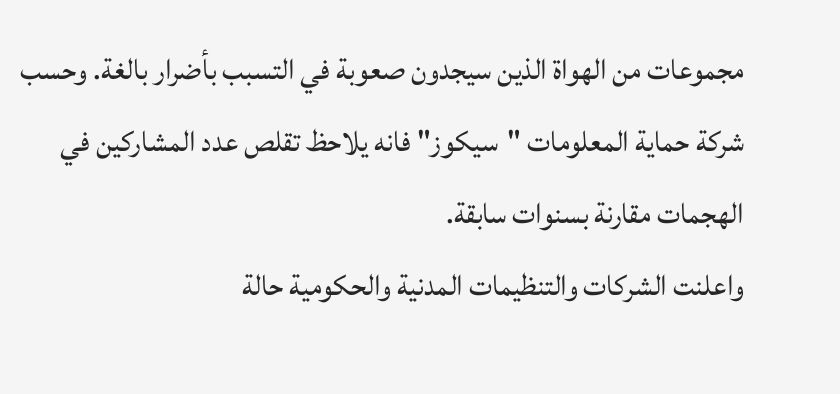مجموعات من الهواة الذين سيجدون صعوبة في التسبب بأضرار بالغة. وحسب شركة حماية المعلومات "سيكوز" فانه يلاحظ تقلص عدد المشاركين في الهجمات مقارنة بسنوات سابقة.
واعلنت الشركات والتنظيمات المدنية والحكومية حالة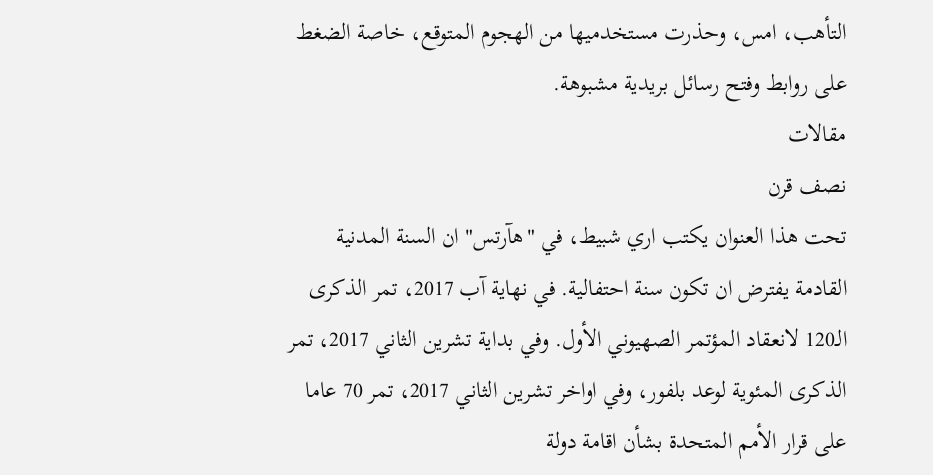التأهب، امس، وحذرت مستخدميها من الهجوم المتوقع، خاصة الضغط على روابط وفتح رسائل بريدية مشبوهة.
مقالات
نصف قرن
تحت هذا العنوان يكتب اري شبيط، في "هآرتس" ان السنة المدنية القادمة يفترض ان تكون سنة احتفالية. في نهاية آب 2017، تمر الذكرى الـ120 لانعقاد المؤتمر الصهيوني الأول. وفي بداية تشرين الثاني 2017، تمر الذكرى المئوية لوعد بلفور، وفي اواخر تشرين الثاني 2017، تمر 70 عاما على قرار الأمم المتحدة بشأن اقامة دولة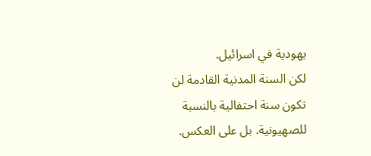يهودية في اسرائيل.
لكن السنة المدنية القادمة لن تكون سنة احتفالية بالنسبة للصهيونية. بل على العكس.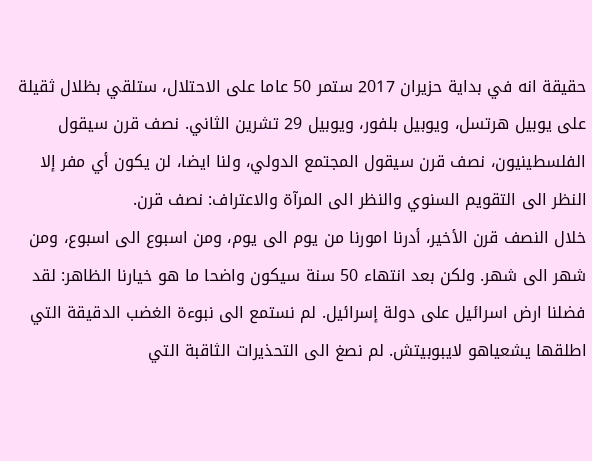حقيقة انه في بداية حزيران 2017 ستمر 50 عاما على الاحتلال، ستلقي بظلال ثقيلة على يوبيل هرتسل، ويوبيل بلفور، ويوبيل 29 تشرين الثاني. نصف قرن سيقول الفلسطينيون، نصف قرن سيقول المجتمع الدولي، ولنا ايضا، لن يكون أي مفر إلا النظر الى التقويم السنوي والنظر الى المرآة والاعتراف: نصف قرن.
خلال النصف قرن الأخير، أدرنا امورنا من يوم الى يوم، ومن اسبوع الى اسبوع، ومن شهر الى شهر. ولكن بعد انتهاء 50 سنة سيكون واضحا ما هو خيارنا الظاهر: لقد فضلنا ارض اسرائيل على دولة إسرائيل. لم نستمع الى نبوءة الغضب الدقيقة التي اطلقها يشعياهو لايبوبيتش. لم نصغ الى التحذيرات الثاقبة التي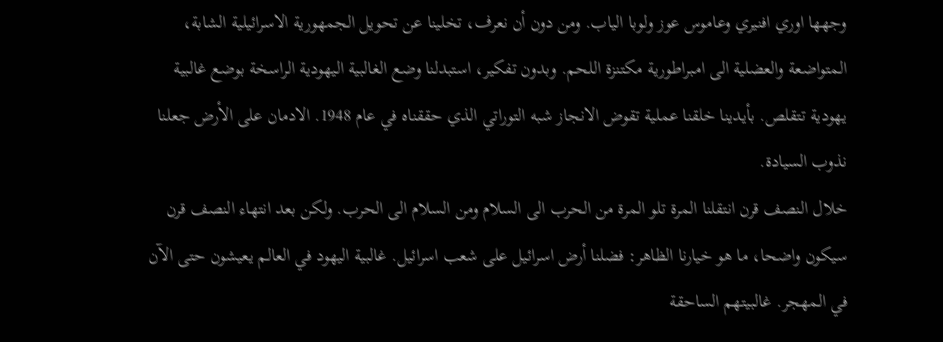وجهها اوري افنيري وعاموس عوز ولوبا الياب. ومن دون أن نعرف، تخلينا عن تحويل الجمهورية الاسرائيلية الشابة، المتواضعة والعضلية الى امبراطورية مكتنزة اللحم. وبدون تفكير، استبدلنا وضع الغالبية اليهودية الراسخة بوضع غالبية يهودية تتقلص. بأيدينا خلقنا عملية تقوض الانجاز شبه التوراتي الذي حققناه في عام 1948. الادمان على الأرض جعلنا نذوب السيادة.
خلال النصف قرن انتقلنا المرة تلو المرة من الحرب الى السلام ومن السلام الى الحرب. ولكن بعد انتهاء النصف قرن سيكون واضحا، ما هو خيارنا الظاهر: فضلنا أرض اسرائيل على شعب اسرائيل. غالبية اليهود في العالم يعيشون حتى الآن في المهجر. غالبيتهم الساحقة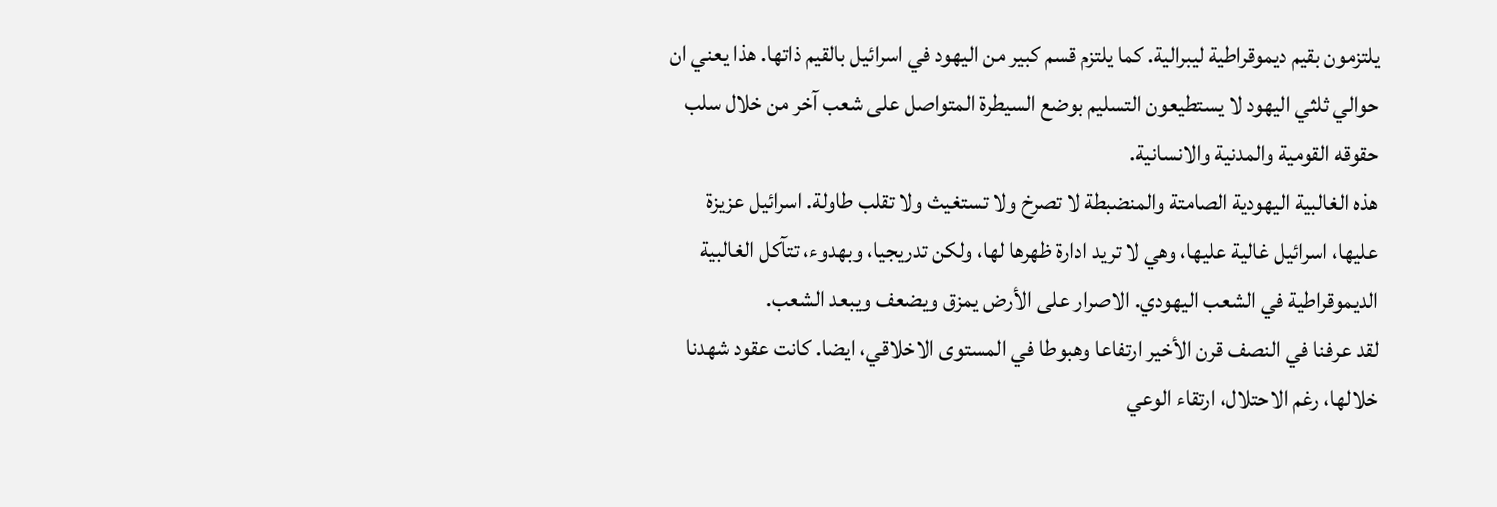يلتزمون بقيم ديموقراطية ليبرالية. كما يلتزم قسم كبير من اليهود في اسرائيل بالقيم ذاتها. هذا يعني ان حوالي ثلثي اليهود لا يستطيعون التسليم بوضع السيطرة المتواصل على شعب آخر من خلال سلب حقوقه القومية والمدنية والانسانية.
هذه الغالبية اليهودية الصامتة والمنضبطة لا تصرخ ولا تستغيث ولا تقلب طاولة. اسرائيل عزيزة عليها، اسرائيل غالية عليها، وهي لا تريد ادارة ظهرها لها، ولكن تدريجيا، وبهدوء، تتآكل الغالبية الديموقراطية في الشعب اليهودي. الاصرار على الأرض يمزق ويضعف ويبعد الشعب.
لقد عرفنا في النصف قرن الأخير ارتفاعا وهبوطا في المستوى الاخلاقي، ايضا. كانت عقود شهدنا خلالها، رغم الاحتلال، ارتقاء الوعي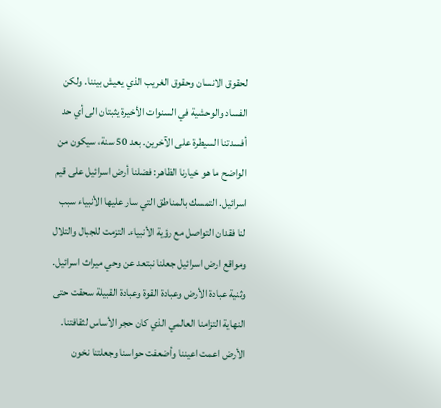لحقوق الانسان وحقوق الغريب الذي يعيش بيننا. ولكن الفساد والوحشية في السنوات الأخيرة يثبتان الى أي حد أفسدتنا السيطرة على الآخرين. بعد 50 سنة، سيكون من الواضح ما هو خيارنا الظاهر: فضلنا أرض اسرائيل على قيم اسرائيل. التمسك بالمناطق التي سار عليها الأنبياء سبب لنا فقدان التواصل مع رؤية الأنبياء. التزمت للجبال والتلال ومواقع ارض اسرائيل جعلنا نبتعد عن وحي ميراث اسرائيل. وثنية عبادة الأرض وعبادة القوة وعبادة القبيلة سحقت حتى النهاية التزامنا العالمي الذي كان حجر الأساس لثقافتنا. الأرض اعمت اعيننا وأضعفت حواسنا وجعلتنا نخون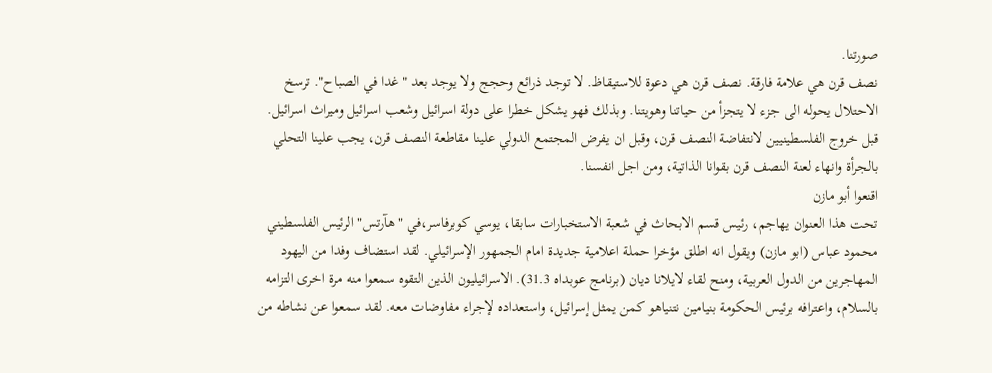صورتنا.
نصف قرن هي علامة فارقة. نصف قرن هي دعوة للاستيقاظ. لا توجد ذرائع وحجج ولا يوجد بعد "غدا في الصباح". ترسخ الاحتلال يحوله الى جزء لا يتجزأ من حياتنا وهويتنا. وبذلك فهو يشكل خطرا على دولة اسرائيل وشعب اسرائيل وميراث اسرائيل. قبل خروج الفلسطينيين لانتفاضة النصف قرن، وقبل ان يفرض المجتمع الدولي علينا مقاطعة النصف قرن، يجب علينا التحلي بالجرأة وانهاء لعنة النصف قرن بقوانا الذاتية، ومن اجل انفسنا.
اقنعوا أبو مازن
تحت هذا العنوان يهاجم، رئيس قسم الابحاث في شعبة الاستخبارات سابقا، يوسي كوبرفاسر،في "هآرتس" الرئيس الفلسطيني محمود عباس (ابو مازن) ويقول انه اطلق مؤخرا حملة اعلامية جديدة امام الجمهور الإسرائيلي. لقد استضاف وفدا من اليهود المهاجرين من الدول العربية، ومنح لقاء لايلانا ديان (برنامج عوبداه 31.3). الاسرائيليون الذين التقوه سمعوا منه مرة اخرى التزامه بالسلام، واعترافه برئيس الحكومة بنيامين نتنياهو كمن يمثل إسرائيل، واستعداده لإجراء مفاوضات معه. لقد سمعوا عن نشاطه من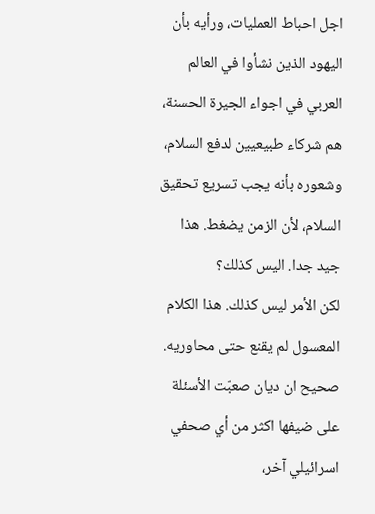اجل احباط العمليات، ورأيه بأن اليهود الذين نشأوا في العالم العربي في اجواء الجيرة الحسنة، هم شركاء طبيعيين لدفع السلام، وشعوره بأنه يجب تسريع تحقيق السلام، لأن الزمن يضغط. هذا جيد جدا. اليس كذلك؟
لكن الأمر ليس كذلك. هذا الكلام المعسول لم يقنع حتى محاوريه. صحيح ان ديان صعبّت الأسئلة على ضيفها اكثر من أي صحفي اسرائيلي آخر،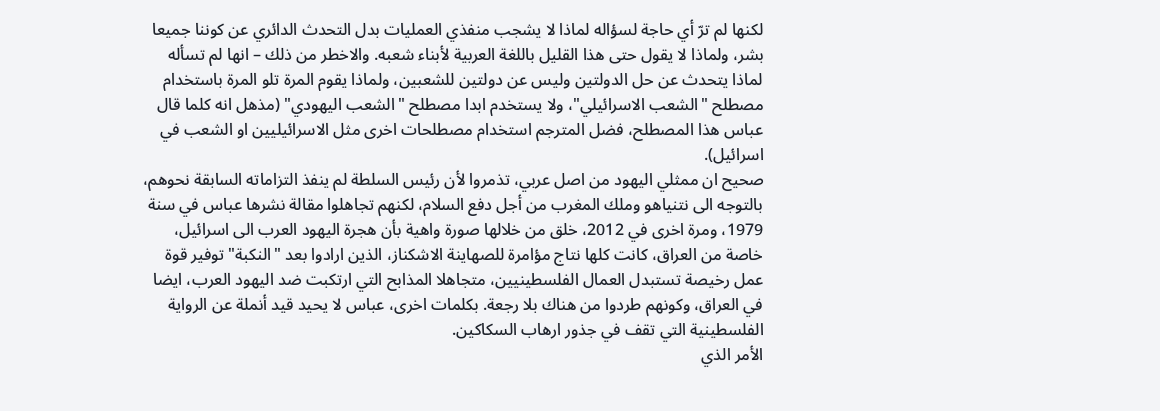لكنها لم ترّ أي حاجة لسؤاله لماذا لا يشجب منفذي العمليات بدل التحدث الدائري عن كوننا جميعا بشر، ولماذا لا يقول حتى هذا القليل باللغة العربية لأبناء شعبه. والاخطر من ذلك – انها لم تسأله لماذا يتحدث عن حل الدولتين وليس عن دولتين للشعبين، ولماذا يقوم المرة تلو المرة باستخدام مصطلح "الشعب الاسرائيلي"، ولا يستخدم ابدا مصطلح "الشعب اليهودي" (مذهل انه كلما قال عباس هذا المصطلح، فضل المترجم استخدام مصطلحات اخرى مثل الاسرائيليين او الشعب في اسرائيل).
صحيح ان ممثلي اليهود من اصل عربي، تذمروا لأن رئيس السلطة لم ينفذ التزاماته السابقة نحوهم، بالتوجه الى نتنياهو وملك المغرب من أجل دفع السلام، لكنهم تجاهلوا مقالة نشرها عباس في سنة 1979، ومرة اخرى في 2012، خلق من خلالها صورة واهية بأن هجرة اليهود العرب الى اسرائيل، خاصة من العراق، كانت كلها نتاج مؤامرة للصهاينة الاشكناز، الذين ارادوا بعد "النكبة" توفير قوة عمل رخيصة تستبدل العمال الفلسطينيين، متجاهلا المذابح التي ارتكبت ضد اليهود العرب، ايضا في العراق، وكونهم طردوا من هناك بلا رجعة. بكلمات اخرى، عباس لا يحيد قيد أنملة عن الرواية الفلسطينية التي تقف في جذور ارهاب السكاكين.
الأمر الذي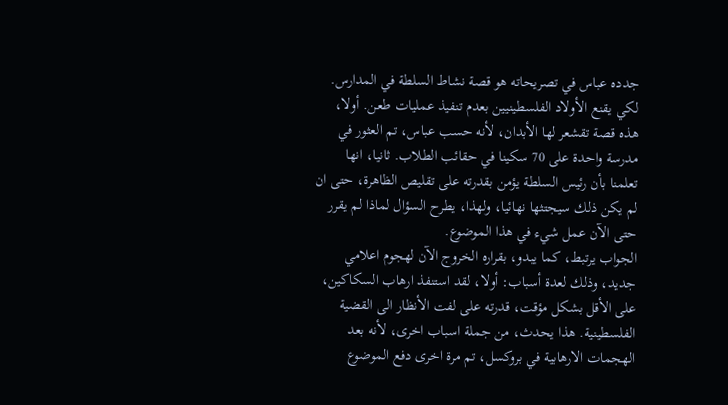جدده عباس في تصريحاته هو قصة نشاط السلطة في المدارس. لكي يقنع الأولاد الفلسطينيين بعدم تنفيذ عمليات طعن. أولا، هذه قصة تقشعر لها الأبدان، لأنه حسب عباس، تم العثور في مدرسة واحدة على 70 سكينا في حقائب الطلاب. ثانيا، انها تعلمنا بأن رئيس السلطة يؤمن بقدرته على تقليص الظاهرة، حتى ان لم يكن ذلك سيجتثها نهائيا، ولهذا، يطرح السؤال لماذا لم يقرر حتى الآن عمل شيء في هذا الموضوع.
الجواب يرتبط، كما يبدو، بقراره الخروج الآن لهجوم اعلامي جديد، وذلك لعدة أسباب: أولا، لقد استنفذ ارهاب السكاكين، على الأقل بشكل مؤقت، قدرته على لفت الأنظار الى القضية الفلسطينية. هذا يحدث، من جملة اسباب اخرى، لأنه بعد الهجمات الارهابية في بروكسل، تم مرة اخرى دفع الموضوع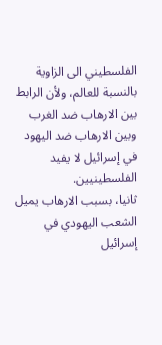الفلسطيني الى الزاوية بالنسبة للعالم، ولأن الرابط بين الارهاب ضد الغرب وبين الارهاب ضد اليهود في إسرائيل لا يفيد الفلسطينيين.
ثانيا، بسبب الارهاب يميل الشعب اليهودي في إسرائيل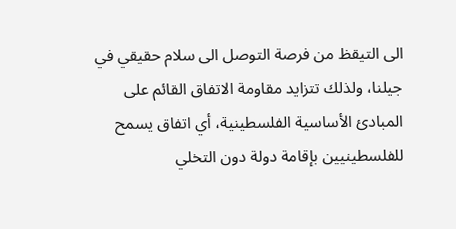الى التيقظ من فرصة التوصل الى سلام حقيقي في جيلنا، ولذلك تتزايد مقاومة الاتفاق القائم على المبادئ الأساسية الفلسطينية، أي اتفاق يسمح للفلسطينيين بإقامة دولة دون التخلي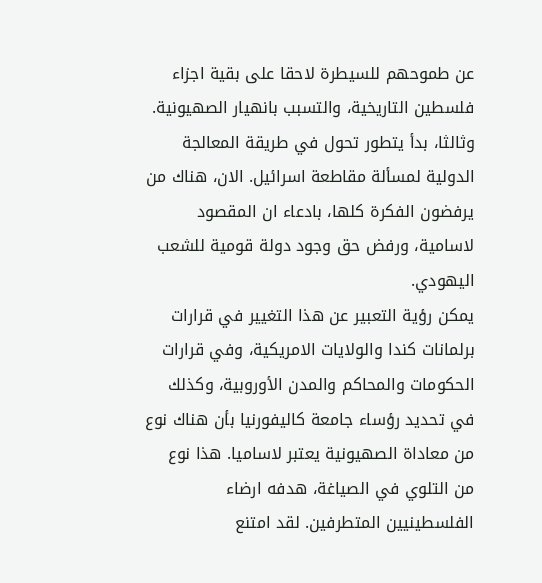عن طموحهم للسيطرة لاحقا على بقية اجزاء فلسطين التاريخية، والتسبب بانهيار الصهيونية. وثالثا، بدأ يتطور تحول في طريقة المعالجة الدولية لمسألة مقاطعة اسرائيل. الان، هناك من يرفضون الفكرة كلها، بادعاء ان المقصود لاسامية، ورفض حق وجود دولة قومية للشعب اليهودي.
يمكن رؤية التعبير عن هذا التغيير في قرارات برلمانات كندا والولايات الامريكية، وفي قرارات الحكومات والمحاكم والمدن الأوروبية، وكذلك في تحديد رؤساء جامعة كاليفورنيا بأن هناك نوع من معاداة الصهيونية يعتبر لاساميا. هذا نوع من التلوي في الصياغة، هدفه ارضاء الفلسطينيين المتطرفين. لقد امتنع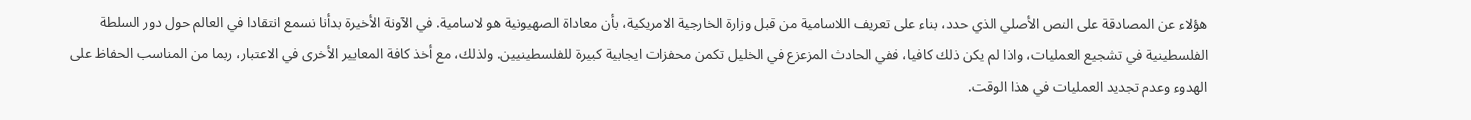هؤلاء عن المصادقة على النص الأصلي الذي حدد، بناء على تعريف اللاسامية من قبل وزارة الخارجية الامريكية، بأن معاداة الصهيونية هو لاسامية. في الآونة الأخيرة بدأنا نسمع انتقادا في العالم حول دور السلطة الفلسطينية في تشجيع العمليات، واذا لم يكن ذلك كافيا، ففي الحادث المزعزع في الخليل تكمن محفزات ايجابية كبيرة للفلسطينيين. ولذلك، مع أخذ كافة المعايير الأخرى في الاعتبار، ربما من المناسب الحفاظ على الهدوء وعدم تجديد العمليات في هذا الوقت.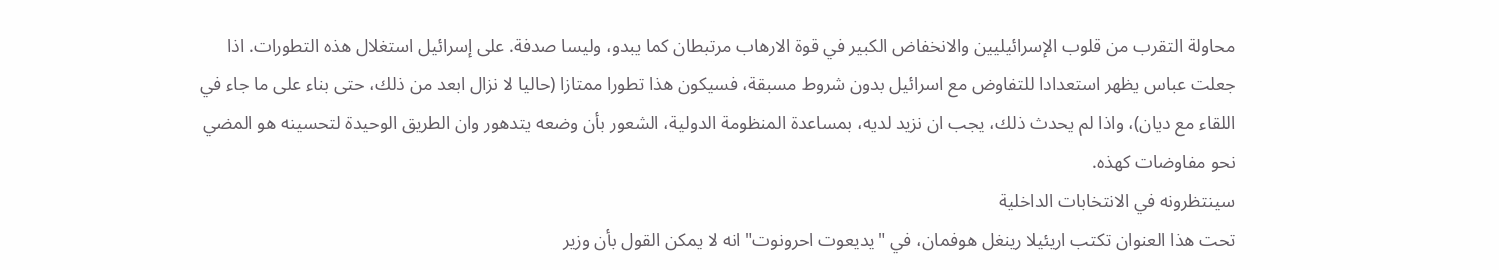محاولة التقرب من قلوب الإسرائيليين والانخفاض الكبير في قوة الارهاب مرتبطان كما يبدو، وليسا صدفة. على إسرائيل استغلال هذه التطورات. اذا جعلت عباس يظهر استعدادا للتفاوض مع اسرائيل بدون شروط مسبقة، فسيكون هذا تطورا ممتازا (حاليا لا نزال ابعد من ذلك، حتى بناء على ما جاء في اللقاء مع ديان)، واذا لم يحدث ذلك، يجب ان نزيد لديه، بمساعدة المنظومة الدولية، الشعور بأن وضعه يتدهور وان الطريق الوحيدة لتحسينه هو المضي نحو مفاوضات كهذه.
سينتظرونه في الانتخابات الداخلية
تحت هذا العنوان تكتب اريئيلا رينغل هوفمان، في "يديعوت احرونوت" انه لا يمكن القول بأن وزير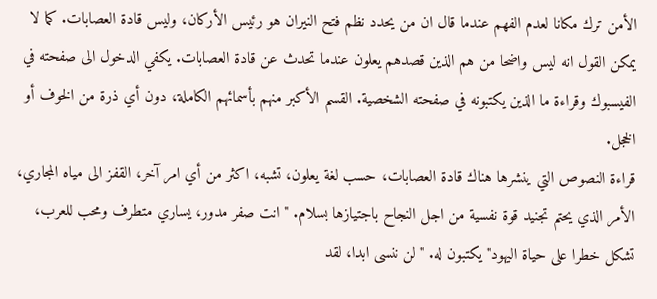الأمن ترك مكانا لعدم الفهم عندما قال ان من يحدد نظم فتح النيران هو رئيس الأركان، وليس قادة العصابات. كما لا يمكن القول انه ليس واضحا من هم الذين قصدهم يعلون عندما تحدث عن قادة العصابات. يكفي الدخول الى صفحته في الفيسبوك وقراءة ما الذين يكتبونه في صفحته الشخصية. القسم الأكبر منهم بأسمائهم الكاملة، دون أي ذرة من الخوف أو الخجل.
قراءة النصوص التي ينشرها هناك قادة العصابات، حسب لغة يعلون، تشبه، اكثر من أي امر آخر، القفز الى مياه المجاري، الأمر الذي يحتم تجنيد قوة نفسية من اجل النجاح باجتيازها بسلام. "انت صفر مدور، يساري متطرف ومحب للعرب، تشكل خطرا على حياة اليهود" يكتبون له. "لن ننسى ابدا، لقد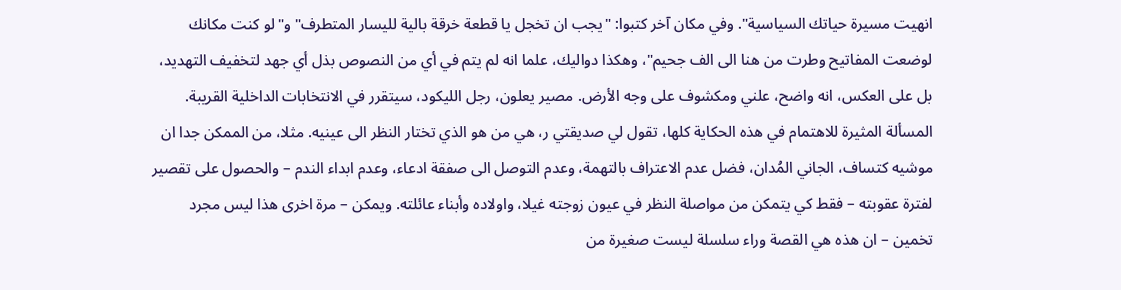انهيت مسيرة حياتك السياسية". وفي مكان آخر كتبوا: "يجب ان تخجل يا قطعة خرقة بالية لليسار المتطرف" و"لو كنت مكانك لوضعت المفاتيح وطرت من هنا الى الف جحيم"، وهكذا دواليك، علما انه لم يتم في أي من النصوص بذل أي جهد لتخفيف التهديد، بل على العكس، انه واضح، علني ومكشوف على وجه الأرض. مصير يعلون، رجل الليكود، سيتقرر في الانتخابات الداخلية القريبة.
المسألة المثيرة للاهتمام في هذه الحكاية كلها، تقول لي صديقتي ر، هي من هو الذي تختار النظر الى عينيه. مثلا، من الممكن جدا ان موشيه كتساف، الجاني المُدان، فضل عدم الاعتراف بالتهمة، وعدم التوصل الى صفقة ادعاء، وعدم ابداء الندم – والحصول على تقصير لفترة عقوبته – فقط كي يتمكن من مواصلة النظر في عيون زوجته غيلا، واولاده وأبناء عائلته. ويمكن – مرة اخرى هذا ليس مجرد تخمين – ان هذه هي القصة وراء سلسلة ليست صغيرة من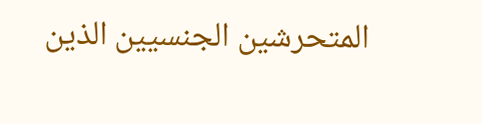المتحرشين الجنسيين الذين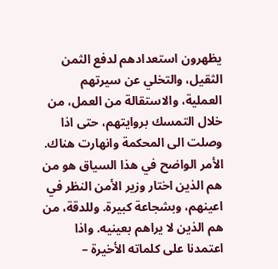يظهرون استعدادهم لدفع الثمن الثقيل، والتخلي عن سيرتهم العملية، والاستقالة من العمل، من خلال التمسك بروايتهم، حتى اذا وصلت الى المحكمة وانهارت هناك.
الأمر الواضح في هذا السياق هو من هم الذين اختار وزير الأمن النظر في اعينهم، وبشجاعة كبيرة. وللدقة، من هم الذين لا يراهم بعينيه. واذا اعتمدنا على كلماته الأخيرة –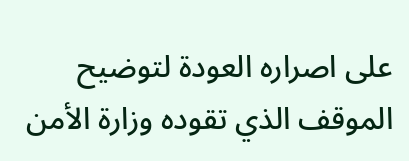على اصراره العودة لتوضيح الموقف الذي تقوده وزارة الأمن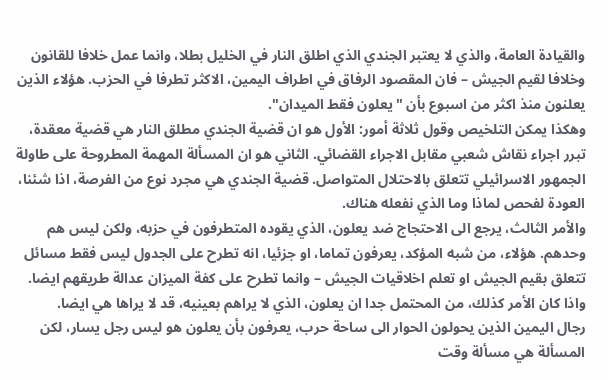والقيادة العامة، والذي لا يعتبر الجندي الذي اطلق النار في الخليل بطلا، وانما عمل خلافا للقانون وخلافا لقيم الجيش – فان المقصود الرفاق في اطراف اليمين، الاكثر تطرفا في الحزب. هؤلاء الذين يعلنون منذ اكثر من اسبوع بأن "يعلون فقط الميدان".
وهكذا يمكن التلخيص وقول ثلاثة أمور: الأول هو ان قضية الجندي مطلق النار هي قضية معقدة، تبرر اجراء نقاش شعبي مقابل الاجراء القضائي. الثاني هو ان المسألة المهمة المطروحة على طاولة الجمهور الاسرائيلي تتعلق بالاحتلال المتواصل. قضية الجندي هي مجرد نوع من الفرصة، اذا شئنا، العودة لفحص لماذا وما الذي نفعله هناك.
والأمر الثالث، يرجع الى الاحتجاج ضد يعلون، الذي يقوده المتطرفون في حزبه، ولكن ليس هم وحدهم. هؤلاء، من شبه المؤكد، يعرفون تماما، او جزئيا، انه تطرح على الجدول ليس فقط مسائل تتعلق بقيم الجيش او تعلم اخلاقيات الجيش – وانما تطرح على كفة الميزان عدالة طريقهم ايضا. واذا كان الأمر كذلك، من المحتمل جدا ان يعلون، الذي لا يراهم بعينيه، قد لا يراها هي ايضا.
رجال اليمين الذين يحولون الحوار الى ساحة حرب، يعرفون بأن يعلون هو ليس رجل يسار، لكن المسألة هي مسألة وقت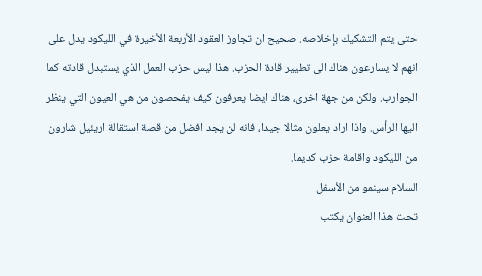حتى يتم التشكيك بإخلاصه. صحيح ان تجاوز العقود الأربعة الأخيرة في الليكود يدل على انهم لا يسارعون هناك الى تطيير قادة الحزب. هذا ليس حزب العمل الذي يستبدل قادته كما الجوارب. ولكن من جهة اخرى، هناك ايضا يعرفون كيف يفحصون من هي العيون التي ينظر اليها الرأس. واذا اراد يعلون مثالا جيدا، فانه لن يجد افضل من قصة استقالة اريئيل شارون من الليكود واقامة حزب كديما.
السلام سينمو من الأسفل
تحت هذا العنوان يكتب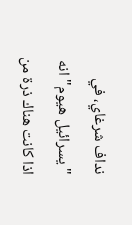نداف شرغاي، في "يسرائيل هيوم" انه اذا كانت هناك ذرة من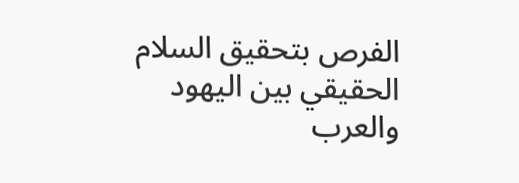الفرص بتحقيق السلام الحقيقي بين اليهود والعرب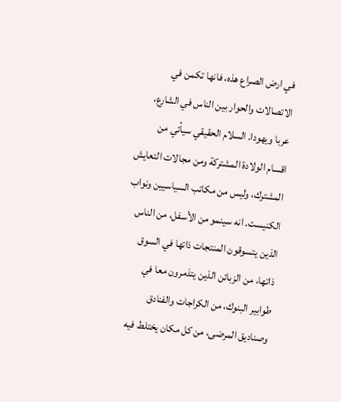في ارض الصراع هذه، فانها تكمن في الاتصالات والحوار بين الناس في الشارع، عربا ويهودا. السلام الحقيقي سيأتي من اقسام الولادة المشتركة ومن مجالات التعايش المشترك، وليس من مكاتب السياسيين ونواب الكنيست. انه سينمو من الأسفل، من الناس الذين يتسوقون المنتجات ذاتها في السوق ذاتها، من الزبائن الذين يتذمرون معا في طوابير البنوك، من الكراجات والفنادق وصناديق المرضى، من كل مكان يختلط فيه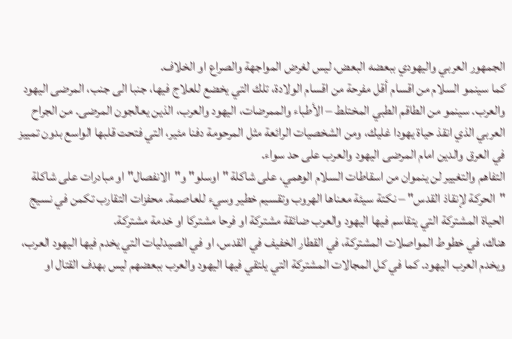الجمهور العربي واليهودي ببعضه البعض، ليس لغرض المواجهة والصراع او الخلاف.
كما سينمو السلام من اقسام أقل مفرحة من اقسام الولادة، تلك التي يخضع للعلاج فيها، جنبا الى جنب، المرضى اليهود والعرب. سينمو من الطاقم الطبي المختلط – الأطباء والممرضات، اليهود والعرب، الذين يعالجون المرضى. من الجراح العربي الذي انقذ حياة يهودا غليك، ومن الشخصيات الرائعة مثل المرحومة دفنا مئير، التي فتحت قلبها الواسع بدون تمييز في العرق والدين امام المرضى اليهود والعرب على حد سواء.
التفاهم والتغيير لن ينموان من اسقاطات السلام الوهمي، على شاكلة "اوسلو" و"الانفصال" او مبادرات على شاكلة "الحركة لإنقاذ القدس" – نكتة سيئة معناها الهروب وتقسيم خطير وسيء للعاصمة. محفزات التقارب تكمن في نسيج الحياة المشتركة التي يتقاسم فيها اليهود والعرب ضائقة مشتركة او فرحا مشتركا او خدمة مشتركة.
هناك، في خطوط المواصلات المشتركة، في القطار الخفيف في القدس، او في الصيدليات التي يخدم فيها اليهود العرب، ويخدم العرب اليهود. كما في كل المجالات المشتركة التي يلتقي فيها اليهود والعرب ببعضهم ليس بهدف القتال او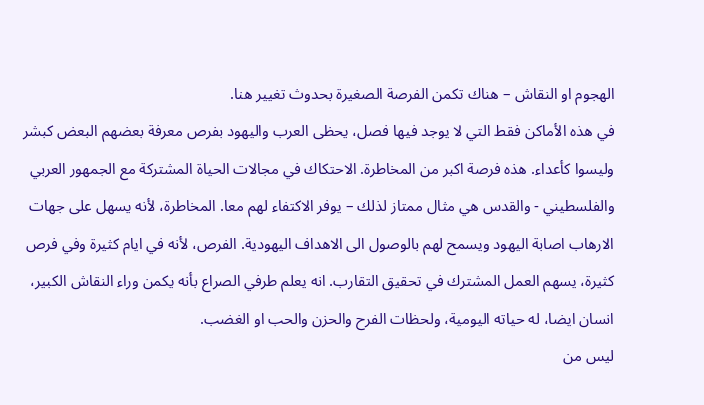الهجوم او النقاش – هناك تكمن الفرصة الصغيرة بحدوث تغيير هنا.
في هذه الأماكن فقط التي لا يوجد فيها فصل، يحظى العرب واليهود بفرص معرفة بعضهم البعض كبشر وليسوا كأعداء. هذه فرصة اكبر من المخاطرة. الاحتكاك في مجالات الحياة المشتركة مع الجمهور العربي والفلسطيني - والقدس هي مثال ممتاز لذلك – يوفر الاكتفاء لهم معا. المخاطرة، لأنه يسهل على جهات الارهاب اصابة اليهود ويسمح لهم بالوصول الى الاهداف اليهودية. الفرص، لأنه في ايام كثيرة وفي فرص كثيرة، يسهم العمل المشترك في تحقيق التقارب. انه يعلم طرفي الصراع بأنه يكمن وراء النقاش الكبير، انسان ايضا، له حياته اليومية، ولحظات الفرح والحزن والحب او الغضب.
ليس من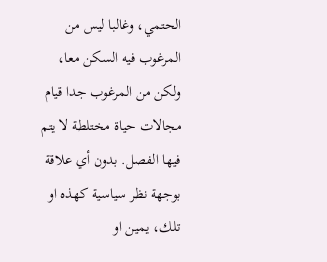الحتمي، وغالبا ليس من المرغوب فيه السكن معا، ولكن من المرغوب جدا قيام مجالات حياة مختلطة لا يتم فيها الفصل. بدون أي علاقة بوجهة نظر سياسية كهذه او تلك، يمين او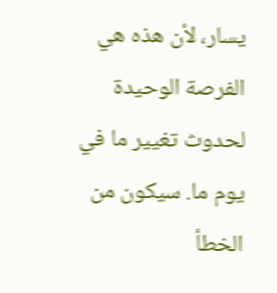يسار، لأن هذه هي الفرصة الوحيدة لحدوث تغيير ما في يوم ما. سيكون من الخطأ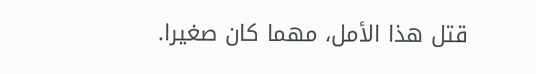قتل هذا الأمل، مهما كان صغيرا.